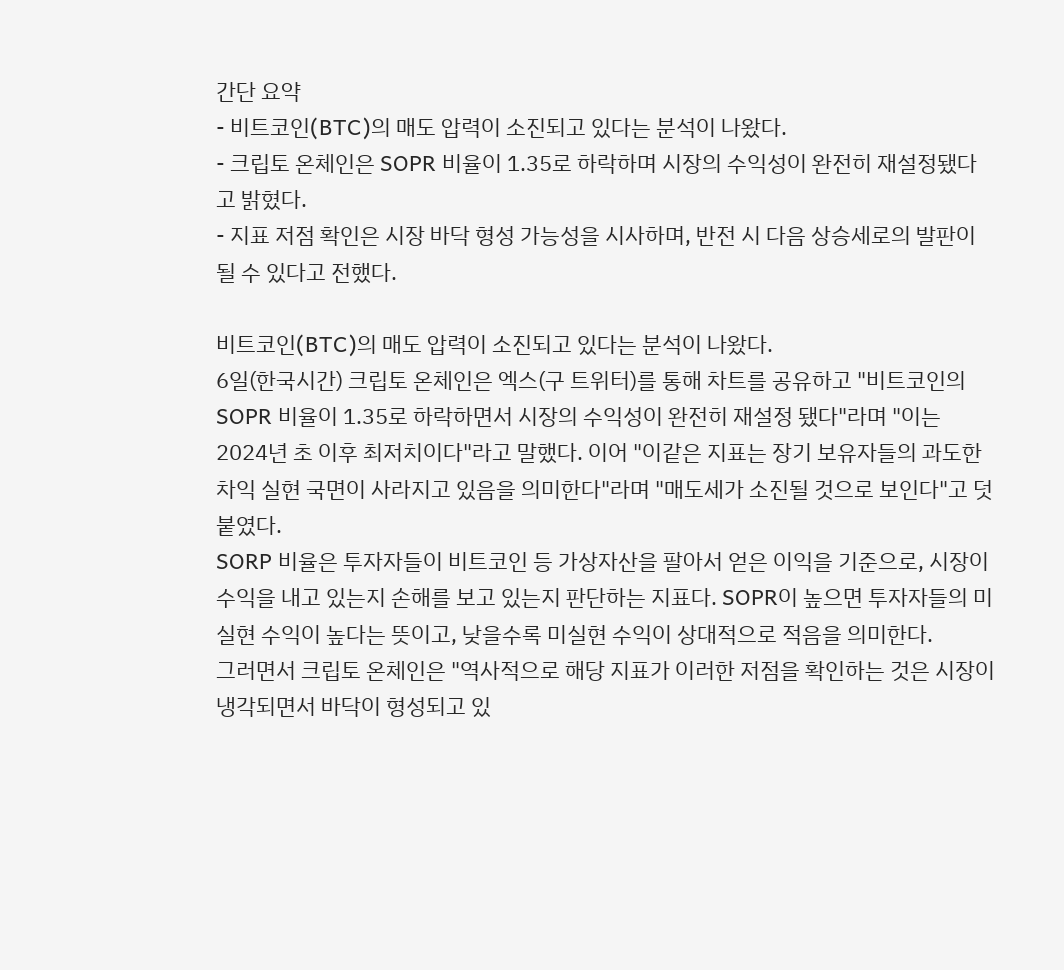간단 요약
- 비트코인(BTC)의 매도 압력이 소진되고 있다는 분석이 나왔다.
- 크립토 온체인은 SOPR 비율이 1.35로 하락하며 시장의 수익성이 완전히 재설정됐다고 밝혔다.
- 지표 저점 확인은 시장 바닥 형성 가능성을 시사하며, 반전 시 다음 상승세로의 발판이 될 수 있다고 전했다.

비트코인(BTC)의 매도 압력이 소진되고 있다는 분석이 나왔다.
6일(한국시간) 크립토 온체인은 엑스(구 트위터)를 통해 차트를 공유하고 "비트코인의 SOPR 비율이 1.35로 하락하면서 시장의 수익성이 완전히 재설정 됐다"라며 "이는 2024년 초 이후 최저치이다"라고 말했다. 이어 "이같은 지표는 장기 보유자들의 과도한 차익 실현 국면이 사라지고 있음을 의미한다"라며 "매도세가 소진될 것으로 보인다"고 덧붙였다.
SORP 비율은 투자자들이 비트코인 등 가상자산을 팔아서 얻은 이익을 기준으로, 시장이 수익을 내고 있는지 손해를 보고 있는지 판단하는 지표다. SOPR이 높으면 투자자들의 미실현 수익이 높다는 뜻이고, 낮을수록 미실현 수익이 상대적으로 적음을 의미한다.
그러면서 크립토 온체인은 "역사적으로 해당 지표가 이러한 저점을 확인하는 것은 시장이 냉각되면서 바닥이 형성되고 있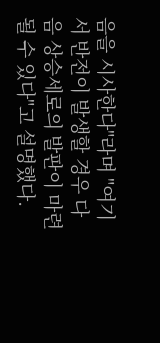음을 시사한다"라며 "여기서 반전이 발생할 경우 다음 상승세로의 발판이 마련될 수 있다"고 설명했다.